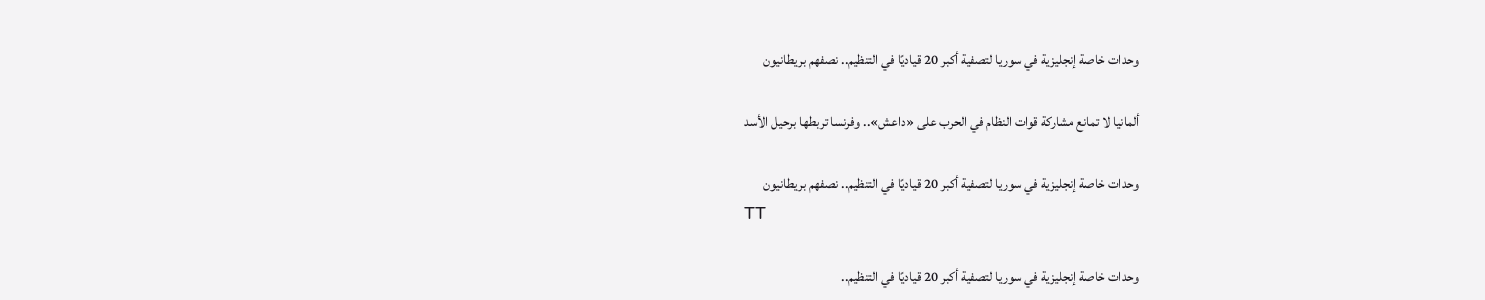وحدات خاصة إنجليزية في سوريا لتصفية أكبر 20 قياديًا في التنظيم.. نصفهم بريطانيون

ألمانيا لا تمانع مشاركة قوات النظام في الحرب على «داعش».. وفرنسا تربطها برحيل الأسد

وحدات خاصة إنجليزية في سوريا لتصفية أكبر 20 قياديًا في التنظيم.. نصفهم بريطانيون
TT

وحدات خاصة إنجليزية في سوريا لتصفية أكبر 20 قياديًا في التنظيم..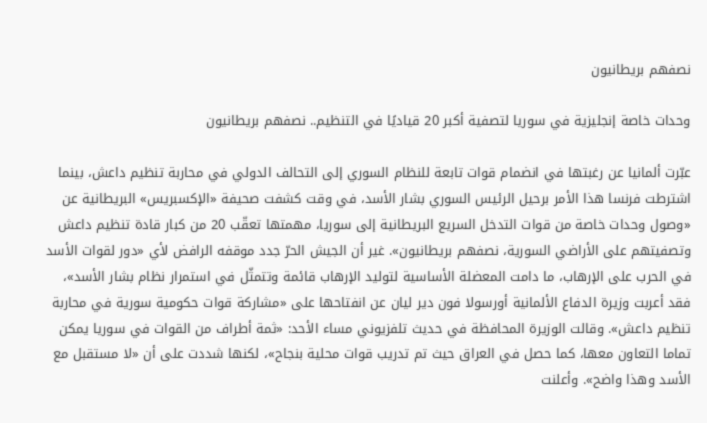نصفهم بريطانيون

وحدات خاصة إنجليزية في سوريا لتصفية أكبر 20 قياديًا في التنظيم.. نصفهم بريطانيون

عبّرت ألمانيا عن رغبتها في انضمام قوات تابعة للنظام السوري إلى التحالف الدولي في محاربة تنظيم داعش، بينما اشترطت فرنسا هذا الأمر برحيل الرئيس السوري بشار الأسد، في وقت كشفت صحيفة «الإكسبريس» البريطانية عن «وصول وحدات خاصة من قوات التدخل السريع البريطانية إلى سوريا، مهمتها تعقّب 20 من كبار قادة تنظيم داعش وتصفيتهم على الأراضي السورية، نصفهم بريطانيون». غير أن الجيش الحرّ جدد موقفه الرافض لأي «دور لقوات الأسد في الحرب على الإرهاب، ما دامت المعضلة الأساسية لتوليد الإرهاب قائمة وتتمثّل في استمرار نظام بشار الأسد»، فقد أعربت وزيرة الدفاع الألمانية أورسولا فون دير ليان عن انفتاحها على «مشاركة قوات حكومية سورية في محاربة تنظيم داعش». وقالت الوزيرة المحافظة في حديث تلفزيوني مساء الأحد: «ثمة أطراف من القوات في سوريا يمكن تماما التعاون معها، كما حصل في العراق حيث تم تدريب قوات محلية بنجاح»، لكنها شددت على أن «لا مستقبل مع الأسد وهذا واضح». وأعلنت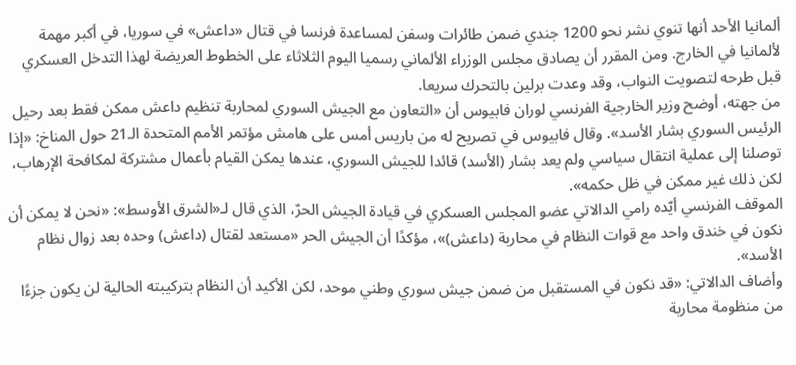ألمانيا الأحد أنها تنوي نشر نحو 1200 جندي ضمن طائرات وسفن لمساعدة فرنسا في قتال «داعش» في سوريا، في أكبر مهمة لألمانيا في الخارج. ومن المقرر أن يصادق مجلس الوزراء الألماني رسميا اليوم الثلاثاء على الخطوط العريضة لهذا التدخل العسكري قبل طرحه لتصويت النواب، وقد وعدت برلين بالتحرك سريعا.
من جهته، أوضح وزير الخارجية الفرنسي لوران فابيوس أن «التعاون مع الجيش السوري لمحاربة تنظيم داعش ممكن فقط بعد رحيل الرئيس السوري بشار الأسد». وقال فابيوس في تصريح له من باريس أمس على هامش مؤتمر الأمم المتحدة الـ21 حول المناخ: «إذا توصلنا إلى عملية انتقال سياسي ولم يعد بشار (الأسد) قائدا للجيش السوري، عندها يمكن القيام بأعمال مشتركة لمكافحة الإرهاب، لكن ذلك غير ممكن في ظل حكمه».
الموقف الفرنسي أيّده رامي الدالاتي عضو المجلس العسكري في قيادة الجيش الحرّ، الذي قال لـ«الشرق الأوسط»: «نحن لا يمكن أن نكون في خندق واحد مع قوات النظام في محاربة (داعش)»، مؤكدًا أن الجيش الحر «مستعد لقتال (داعش) وحده بعد زوال نظام الأسد».
وأضاف الدالاتي: «قد نكون في المستقبل من ضمن جيش سوري وطني موحد، لكن الأكيد أن النظام بتركيبته الحالية لن يكون جزءًا من منظومة محاربة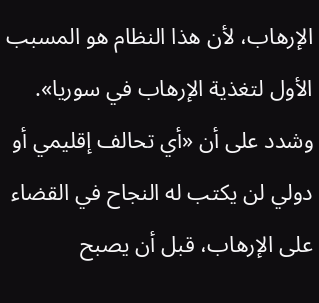الإرهاب، لأن هذا النظام هو المسبب الأول لتغذية الإرهاب في سوريا». وشدد على أن «أي تحالف إقليمي أو دولي لن يكتب له النجاح في القضاء على الإرهاب، قبل أن يصبح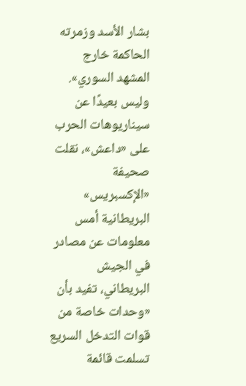بشار الأسد وزمرته الحاكمة خارج المشهد السوري».
وليس بعيدًا عن سيناريوهات الحرب على «داعش»، نقلت صحيفة «الإكسبريس» البريطانية أمس معلومات عن مصادر في الجيش البريطاني، تفيد بأن «وحدات خاصة من قوات التدخل السريع تسلمت قائمة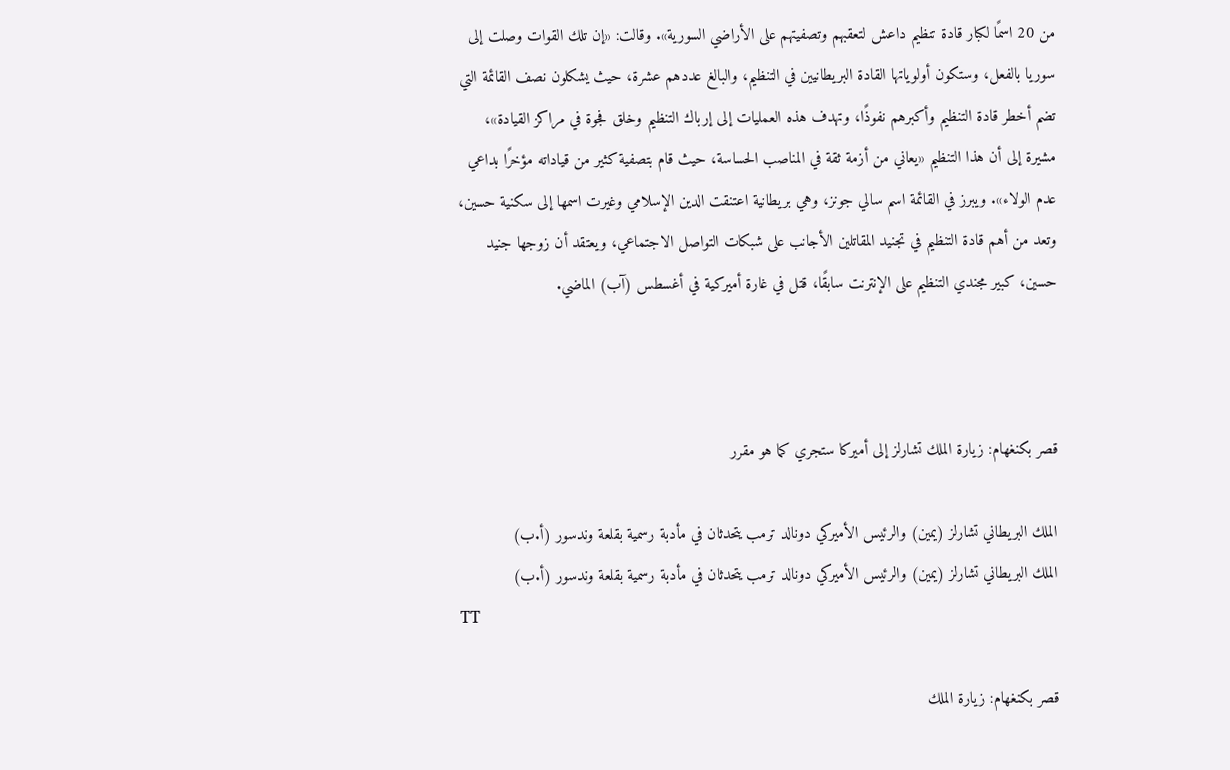من 20 اسمًا لكبار قادة تنظيم داعش لتعقبهم وتصفيتهم على الأراضي السورية». وقالت: «إن تلك القوات وصلت إلى سوريا بالفعل، وستكون أولوياتها القادة البريطانيين في التنظيم، والبالغ عددهم عشرة، حيث يشكلون نصف القائمة التي تضم أخطر قادة التنظيم وأكبرهم نفوذًا، وتهدف هذه العمليات إلى إرباك التنظيم وخلق فجوة في مراكز القيادة»، مشيرة إلى أن هذا التنظيم «يعاني من أزمة ثقة في المناصب الحساسة، حيث قام بتصفية كثير من قياداته مؤخرًا بداعي عدم الولاء». ويبرز في القائمة اسم سالي جونز، وهي بريطانية اعتنقت الدين الإسلامي وغيرت اسمها إلى سكنية حسين، وتعد من أهم قادة التنظيم في تجنيد المقاتلين الأجانب على شبكات التواصل الاجتماعي، ويعتقد أن زوجها جنيد حسين، كبير مجندي التنظيم على الإنترنت سابقًا، قتل في غارة أميركية في أغسطس (آب) الماضي.



قصر بكنغهام: زيارة الملك تشارلز إلى أميركا ستجري كما هو مقرر

الملك البريطاني تشارلز (يمين) والرئيس الأميركي دونالد ترمب يتحدثان في مأدبة رسمية بقلعة وندسور (أ.ب)
الملك البريطاني تشارلز (يمين) والرئيس الأميركي دونالد ترمب يتحدثان في مأدبة رسمية بقلعة وندسور (أ.ب)
TT

قصر بكنغهام: زيارة الملك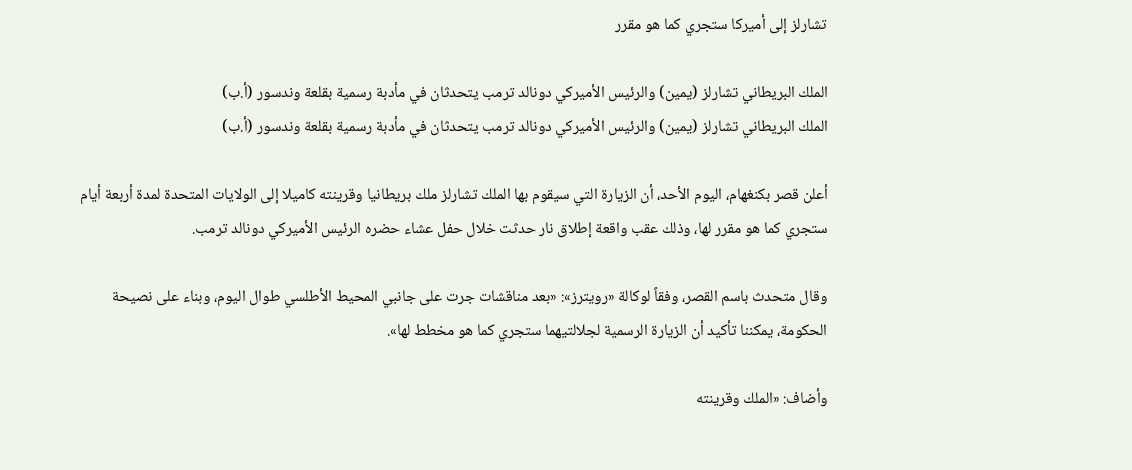تشارلز إلى أميركا ستجري كما هو مقرر

الملك البريطاني تشارلز (يمين) والرئيس الأميركي دونالد ترمب يتحدثان في مأدبة رسمية بقلعة وندسور (أ.ب)
الملك البريطاني تشارلز (يمين) والرئيس الأميركي دونالد ترمب يتحدثان في مأدبة رسمية بقلعة وندسور (أ.ب)

أعلن قصر بكنغهام، اليوم الأحد، أن الزيارة التي سيقوم بها الملك تشارلز ملك بريطانيا وقرينته كاميلا إلى الولايات ‌المتحدة لمدة أربعة ‌أيام ستجري ‌كما هو مقرر لها، وذلك عقب واقعة إطلاق نار حدثت خلال حفل عشاء حضره الرئيس الأميركي دونالد ترمب.

وقال ‌متحدث ‌باسم القصر، وفقاً لوكالة «رويترز»: «بعد ‌مناقشات جرت على ‌جانبي المحيط الأطلسي طوال اليوم، وبناء على نصيحة الحكومة، ‌يمكننا تأكيد أن الزيارة الرسمية لجلالتيهما ستجري كما هو مخطط لها».

وأضاف: «الملك وقرينته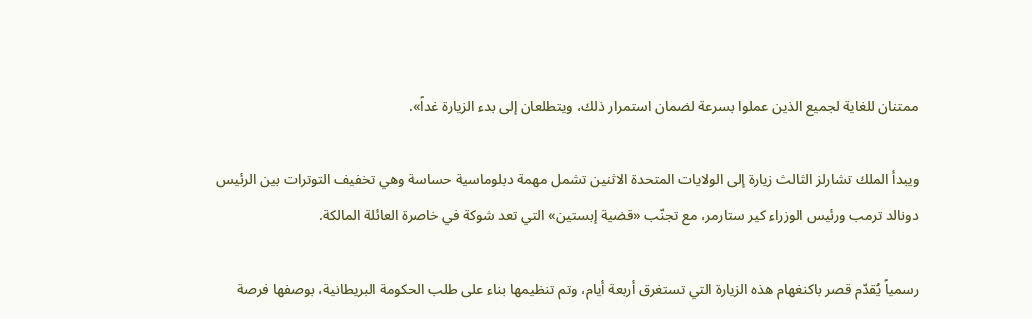ممتنان للغاية لجميع الذين عملوا بسرعة لضمان استمرار ذلك، ويتطلعان إلى بدء الزيارة غداً».

ويبدأ الملك تشارلز الثالث زيارة إلى الولايات المتحدة الاثنين تشمل مهمة دبلوماسية حساسة وهي تخفيف التوترات بين الرئيس دونالد ترمب ورئيس الوزراء كير ستارمر، مع تجنّب «قضية إبستين» التي تعد شوكة في خاصرة العائلة المالكة.

رسمياً يُقدّم قصر باكنغهام هذه الزيارة التي تستغرق أربعة أيام، وتم تنظيمها بناء على طلب الحكومة البريطانية، بوصفها فرصة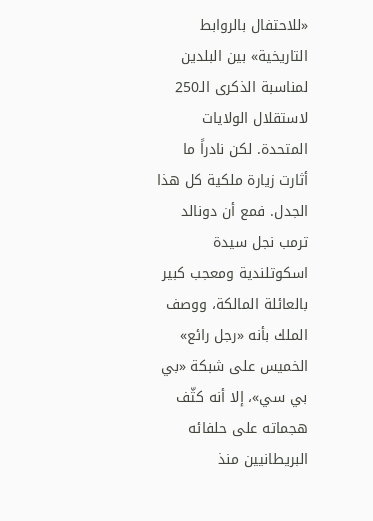«للاحتفال بالروابط التاريخية» بين البلدين لمناسبة الذكرى الـ250 لاستقلال الولايات المتحدة. لكن نادراً ما أثارت زيارة ملكية كل هذا الجدل. فمع أن دونالد ترمب نجل سيدة اسكوتلندية ومعجب كبير بالعائلة المالكة، ووصف الملك بأنه «رجل رائع» الخميس على شبكة «بي بي سي»، إلا أنه كثّف هجماته على حلفائه البريطانيين منذ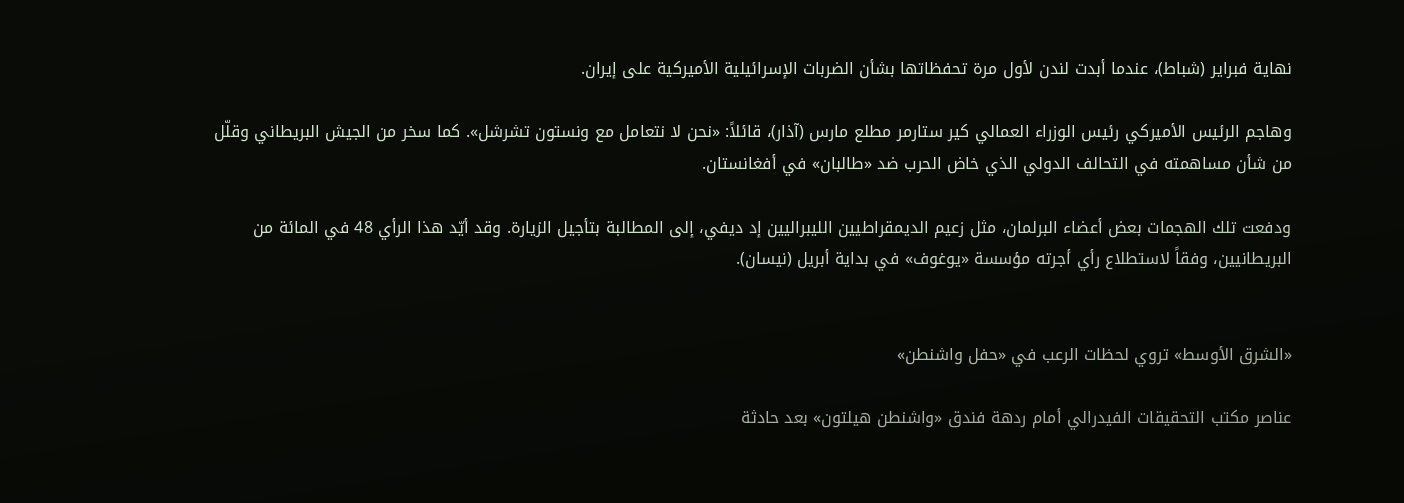نهاية فبراير (شباط)، عندما أبدت لندن لأول مرة تحفظاتها بشأن الضربات الإسرائيلية الأميركية على إيران.

وهاجم الرئيس الأميركي رئيس الوزراء العمالي كير ستارمر مطلع مارس (آذار)، قائلاً: «نحن لا نتعامل مع ونستون تشرشل». كما سخر من الجيش البريطاني وقلّل من شأن مساهمته في التحالف الدولي الذي خاض الحرب ضد «طالبان» في أفغانستان.

ودفعت تلك الهجمات بعض أعضاء البرلمان، مثل زعيم الديمقراطيين الليبراليين إد ديفي، إلى المطالبة بتأجيل الزيارة. وقد أيّد هذا الرأي 48 في المائة من البريطانيين، وفقاً لاستطلاع رأي أجرته مؤسسة «يوغوف» في بداية أبريل (نيسان).


«الشرق الأوسط» تروي لحظات الرعب في «حفل واشنطن»

عناصر مكتب التحقيقات الفيدرالي أمام ردهة فندق «واشنطن هيلتون» بعد حادثة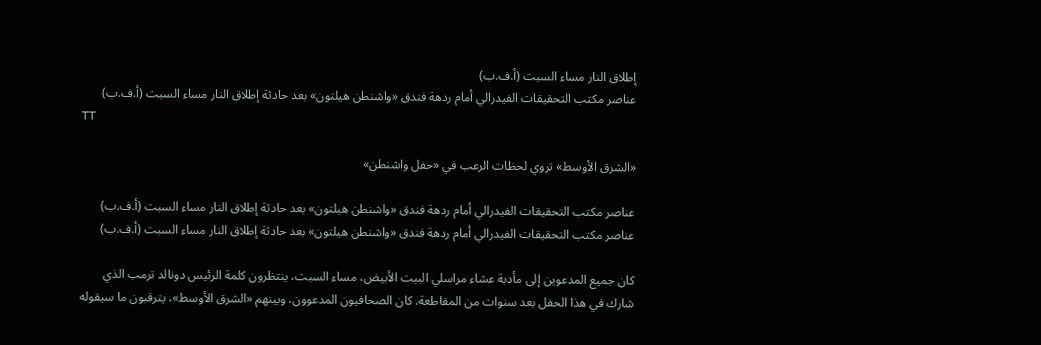إطلاق النار مساء السبت (أ.ف.ب)
عناصر مكتب التحقيقات الفيدرالي أمام ردهة فندق «واشنطن هيلتون» بعد حادثة إطلاق النار مساء السبت (أ.ف.ب)
TT

«الشرق الأوسط» تروي لحظات الرعب في «حفل واشنطن»

عناصر مكتب التحقيقات الفيدرالي أمام ردهة فندق «واشنطن هيلتون» بعد حادثة إطلاق النار مساء السبت (أ.ف.ب)
عناصر مكتب التحقيقات الفيدرالي أمام ردهة فندق «واشنطن هيلتون» بعد حادثة إطلاق النار مساء السبت (أ.ف.ب)

كان جميع المدعوين إلى مأدبة عشاء مراسلي البيت الأبيض، مساء السبت، ينتظرون كلمة الرئيس دونالد ترمب الذي شارك في هذا الحفل بعد سنوات من المقاطعة. كان الصحافيون المدعوون، وبينهم «الشرق الأوسط»، يترقبون ما سيقوله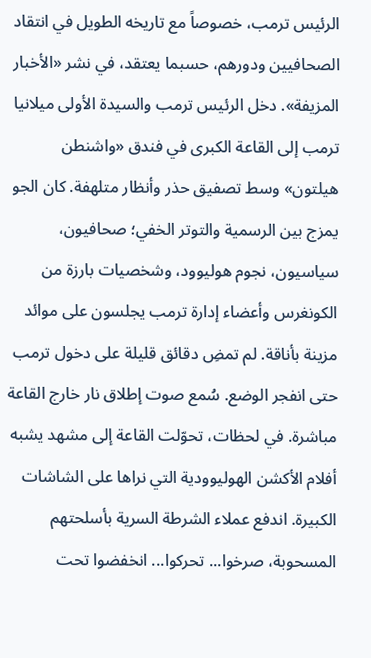الرئيس ترمب، خصوصاً مع تاريخه الطويل في انتقاد الصحافيين ودورهم، حسبما يعتقد، في نشر «الأخبار المزيفة». دخل الرئيس ترمب والسيدة الأولى ميلانيا ترمب إلى القاعة الكبرى في فندق «واشنطن هيلتون» وسط تصفيق حذر وأنظار متلهفة. كان الجو يمزج بين الرسمية والتوتر الخفي؛ صحافيون، سياسيون، نجوم هوليوود، وشخصيات بارزة من الكونغرس وأعضاء إدارة ترمب يجلسون على موائد مزينة بأناقة. لم تمضِ دقائق قليلة على دخول ترمب حتى انفجر الوضع. سُمع صوت إطلاق نار خارج القاعة مباشرة. في لحظات، تحوّلت القاعة إلى مشهد يشبه أفلام الأكشن الهوليوودية التي نراها على الشاشات الكبيرة. اندفع عملاء الشرطة السرية بأسلحتهم المسحوبة، صرخوا... تحركوا... انخفضوا تحت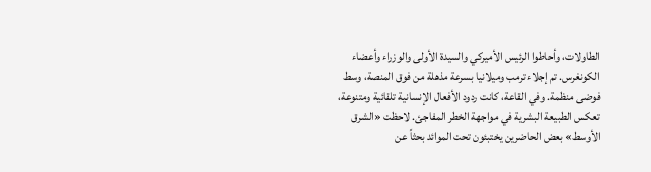الطاولات، وأحاطوا الرئيس الأميركي والسيدة الأولى والوزراء وأعضاء الكونغرس. تم إجلاء ترمب وميلانيا بسرعة مذهلة من فوق المنصة، وسط فوضى منظمة. وفي القاعة، كانت ردود الأفعال الإنسانية تلقائية ومتنوعة، تعكس الطبيعة البشرية في مواجهة الخطر المفاجئ. لاحظت «الشرق الأوسط» بعض الحاضرين يختبئون تحت الموائد بحثاً عن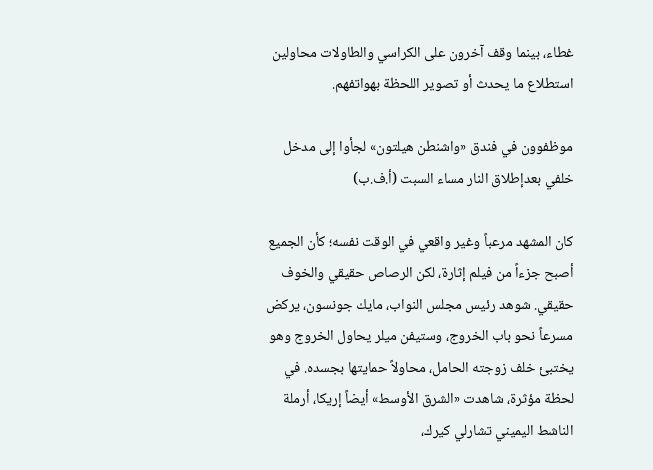غطاء، بينما وقف آخرون على الكراسي والطاولات محاولين استطلاع ما يحدث أو تصوير اللحظة بهواتفهم.

موظفوون في فندق «واشنطن هيلتون» لجأوا إلى مدخل خلفي بعدإطلاق النار مساء السبت (أ.ف.ب)

كان المشهد مرعباً وغير واقعي في الوقت نفسه؛ كأن الجميع أصبح جزءاً من فيلم إثارة، لكن الرصاص حقيقي والخوف حقيقي. شوهد رئيس مجلس النواب، مايك جونسون، يركض مسرعاً نحو باب الخروج، وستيفن ميلر يحاول الخروج وهو يختبئ خلف زوجته الحامل، محاولاً حمايتها بجسده. في لحظة مؤثرة، شاهدت «الشرق الأوسط» أيضاً إريكا، أرملة الناشط اليميني تشارلي كيرك،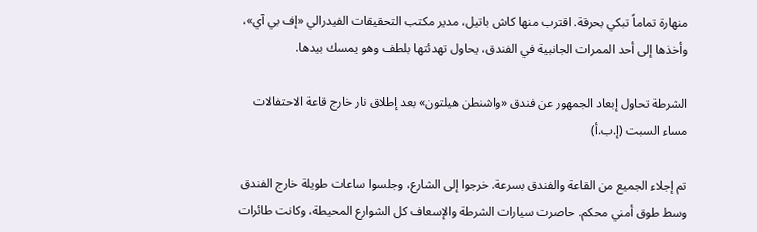منهارة تماماً تبكي بحرقة. اقترب منها كاش باتيل، مدير مكتب التحقيقات الفيدرالي «إف بي آي»، وأخذها إلى أحد الممرات الجانبية في الفندق، يحاول تهدئتها بلطف وهو يمسك بيدها.

الشرطة تحاول إبعاد الجمهور عن فندق «واشنطن هيلتون» بعد إطلاق نار خارج قاعة الاحتفالات مساء السبت (إ.ب.أ)

تم إجلاء الجميع من القاعة والفندق بسرعة. خرجوا إلى الشارع، وجلسوا ساعات طويلة خارج الفندق وسط طوق أمني محكم. حاصرت سيارات الشرطة والإسعاف كل الشوارع المحيطة، وكانت طائرات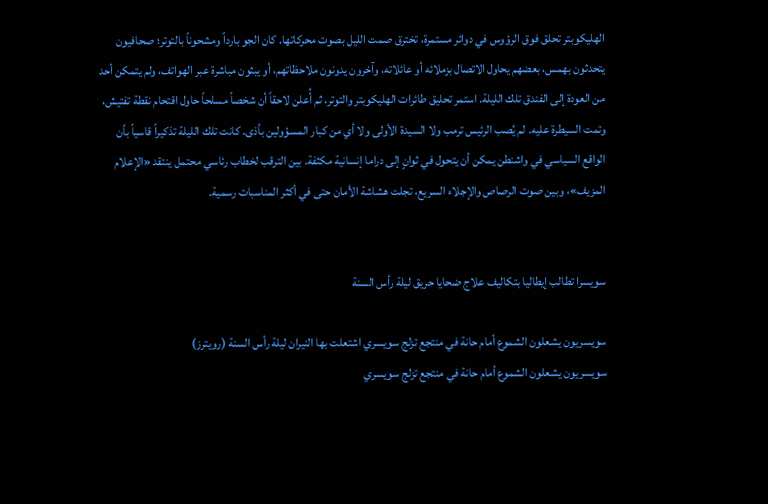الهليكوبتر تحلق فوق الرؤوس في دوائر مستمرة، تخترق صمت الليل بصوت محركاتها. كان الجو بارداً ومشحوناً بالتوتر؛ صحافيون يتحدثون بهمس، بعضهم يحاول الاتصال بزملائه أو عائلاته، وآخرون يدونون ملاحظاتهم، أو يبثون مباشرة عبر الهواتف، ولم يتمكن أحد من العودة إلى الفندق تلك الليلة. استمر تحليق طائرات الهليكوبتر والتوتر، ثم أُعلن لاحقاً أن شخصاً مسلحاً حاول اقتحام نقطة تفتيش، وتمت السيطرة عليه. لم يُصب الرئيس ترمب ولا السيدة الأولى ولا أي من كبار المسؤولين بأذى. كانت تلك الليلة تذكيراً قاسياً بأن الواقع السياسي في واشنطن يمكن أن يتحول في ثوانٍ إلى دراما إنسانية مكثفة. بين الترقب لخطاب رئاسي محتمل ينتقد «الإعلام المزيف»، وبين صوت الرصاص والإجلاء السريع، تجلت هشاشة الأمان حتى في أكثر المناسبات رسمية.


سويسرا تطالب إيطاليا بتكاليف علاج ضحايا حريق ليلة رأس السنة

سويسريون يشعلون الشموع أمام حانة في منتجع تزلج سويسري اشتعلت بها النيران ليلة رأس السنة (رويترز)
سويسريون يشعلون الشموع أمام حانة في منتجع تزلج سويسري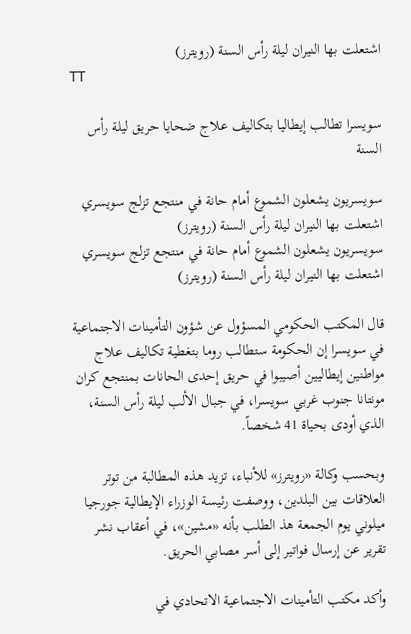اشتعلت بها النيران ليلة رأس السنة (رويترز)
TT

سويسرا تطالب إيطاليا بتكاليف علاج ضحايا حريق ليلة رأس السنة

سويسريون يشعلون الشموع أمام حانة في منتجع تزلج سويسري اشتعلت بها النيران ليلة رأس السنة (رويترز)
سويسريون يشعلون الشموع أمام حانة في منتجع تزلج سويسري اشتعلت بها النيران ليلة رأس السنة (رويترز)

قال المكتب الحكومي المسؤول عن شؤون التأمينات الاجتماعية في سويسرا إن الحكومة ستطالب روما بتغطية تكاليف علاج مواطنين إيطاليين أصيبوا في حريق إحدى الحانات بمنتجع كران مونتانا جنوب غربي سويسرا، في جبال الألب ليلة رأس السنة، الذي أودى بحياة 41 شخصاً.

وبحسب وكالة «رويترز» للأنباء، تزيد هذه المطالبة من توتر العلاقات بين البلدين، ووصفت رئيسة الوزراء الإيطالية جورجيا ميلوني يوم الجمعة هذ الطلب بأنه «مشين»، في أعقاب نشر تقرير عن إرسال فواتير إلى أسر مصابي الحريق.

وأكد مكتب التأمينات الاجتماعية الاتحادي في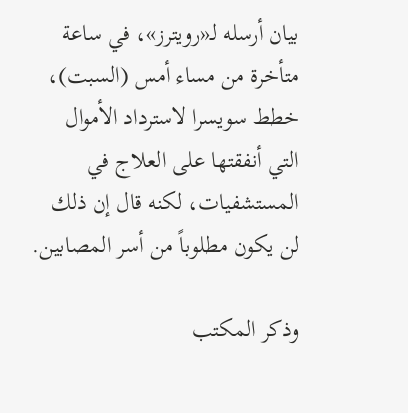بيان أرسله لـ«رويترز»، في ساعة متأخرة من مساء أمس (السبت)، خطط سويسرا لاسترداد الأموال التي أنفقتها على العلاج في المستشفيات، لكنه قال إن ذلك لن يكون مطلوباً من أسر المصابين.

وذكر المكتب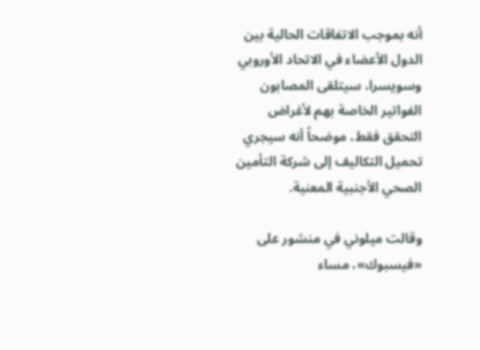أنه بموجب الاتفاقات الحالية بين الدول الأعضاء في الاتحاد الأوروبي وسويسرا، سيتلقى المصابون الفواتير الخاصة بهم لأغراض التحقق فقط، موضحاً أنه سيجري تحميل التكاليف إلى شركة التأمين الصحي الأجنبية المعنية.

وقالت ميلوني في منشور على «فيسبوك»، مساء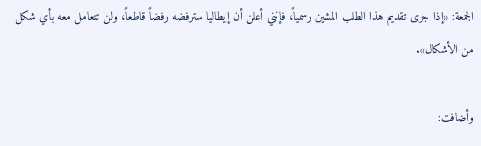الجمعة: «إذا جرى تقديم هذا الطلب المشين رسمياً، فإنني أعلن أن إيطاليا سترفضه رفضاً قاطعاً، ولن تتعامل معه بأي شكل من الأشكال».

وأضافت: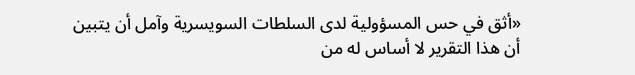«أثق في حس المسؤولية لدى السلطات السويسرية وآمل أن يتبين أن هذا التقرير لا أساس له من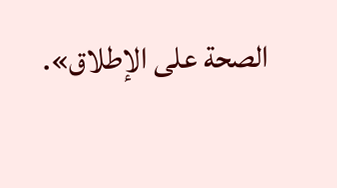الصحة على الإطلاق».